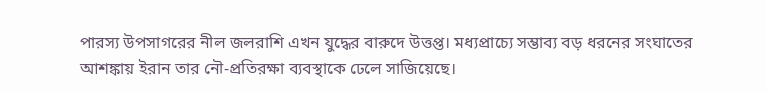পারস্য উপসাগরের নীল জলরাশি এখন যুদ্ধের বারুদে উত্তপ্ত। মধ্যপ্রাচ্যে সম্ভাব্য বড় ধরনের সংঘাতের আশঙ্কায় ইরান তার নৌ-প্রতিরক্ষা ব্যবস্থাকে ঢেলে সাজিয়েছে।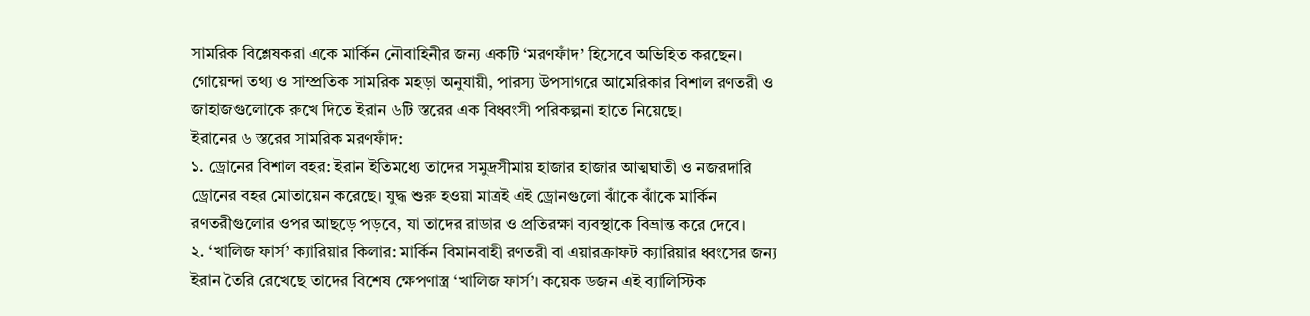সামরিক বিশ্লেষকরা একে মার্কিন নৌবাহিনীর জন্য একটি ‘মরণফাঁদ’ হিসেবে অভিহিত করছেন। গোয়েন্দা তথ্য ও সাম্প্রতিক সামরিক মহড়া অনুযায়ী, পারস্য উপসাগরে আমেরিকার বিশাল রণতরী ও জাহাজগুলোকে রুখে দিতে ইরান ৬টি স্তরের এক বিধ্বংসী পরিকল্পনা হাতে নিয়েছে।
ইরানের ৬ স্তরের সামরিক মরণফাঁদ:
১. ড্রোনের বিশাল বহর: ইরান ইতিমধ্যে তাদের সমুদ্রসীমায় হাজার হাজার আত্মঘাতী ও নজরদারি ড্রোনের বহর মোতায়েন করেছে। যুদ্ধ শুরু হওয়া মাত্রই এই ড্রোনগুলো ঝাঁকে ঝাঁকে মার্কিন রণতরীগুলোর ওপর আছড়ে পড়বে, যা তাদের রাডার ও প্রতিরক্ষা ব্যবস্থাকে বিভ্রান্ত করে দেবে।
২. ‘খালিজ ফার্স’ ক্যারিয়ার কিলার: মার্কিন বিমানবাহী রণতরী বা এয়ারক্রাফট ক্যারিয়ার ধ্বংসের জন্য ইরান তৈরি রেখেছে তাদের বিশেষ ক্ষেপণাস্ত্র ‘খালিজ ফার্স’। কয়েক ডজন এই ব্যালিস্টিক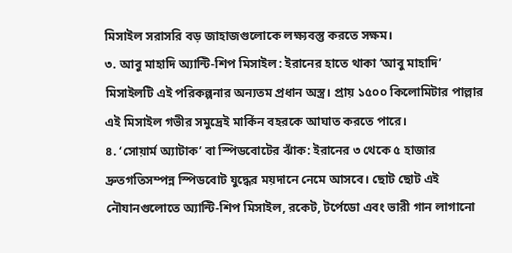মিসাইল সরাসরি বড় জাহাজগুলোকে লক্ষ্যবস্তু করতে সক্ষম।
৩. আবু মাহাদি অ্যান্টি-শিপ মিসাইল: ইরানের হাতে থাকা ‘আবু মাহাদি’ মিসাইলটি এই পরিকল্পনার অন্যতম প্রধান অস্ত্র। প্রায় ১৫০০ কিলোমিটার পাল্লার এই মিসাইল গভীর সমুদ্রেই মার্কিন বহরকে আঘাত করতে পারে।
৪. ‘সোয়ার্ম অ্যাটাক’ বা স্পিডবোটের ঝাঁক: ইরানের ৩ থেকে ৫ হাজার দ্রুতগতিসম্পন্ন স্পিডবোট যুদ্ধের ময়দানে নেমে আসবে। ছোট ছোট এই নৌযানগুলোতে অ্যান্টি-শিপ মিসাইল, রকেট, টর্পেডো এবং ভারী গান লাগানো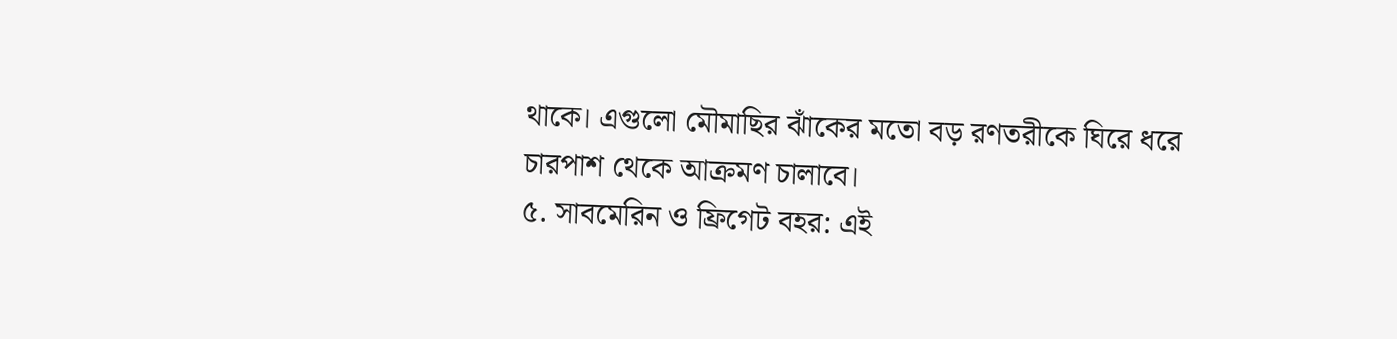থাকে। এগুলো মৌমাছির ঝাঁকের মতো বড় রণতরীকে ঘিরে ধরে চারপাশ থেকে আক্রমণ চালাবে।
৫. সাবমেরিন ও ফ্রিগেট বহর: এই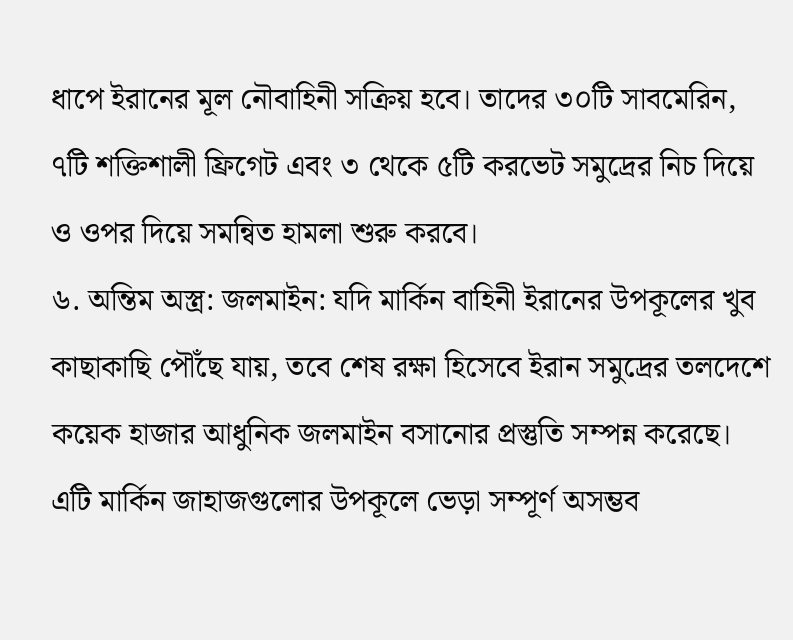ধাপে ইরানের মূল নৌবাহিনী সক্রিয় হবে। তাদের ৩০টি সাবমেরিন, ৭টি শক্তিশালী ফ্রিগেট এবং ৩ থেকে ৫টি করভেট সমুদ্রের নিচ দিয়ে ও ওপর দিয়ে সমন্বিত হামলা শুরু করবে।
৬. অন্তিম অস্ত্র: জলমাইন: যদি মার্কিন বাহিনী ইরানের উপকূলের খুব কাছাকাছি পৌঁছে যায়, তবে শেষ রক্ষা হিসেবে ইরান সমুদ্রের তলদেশে কয়েক হাজার আধুনিক জলমাইন বসানোর প্রস্তুতি সম্পন্ন করেছে। এটি মার্কিন জাহাজগুলোর উপকূলে ভেড়া সম্পূর্ণ অসম্ভব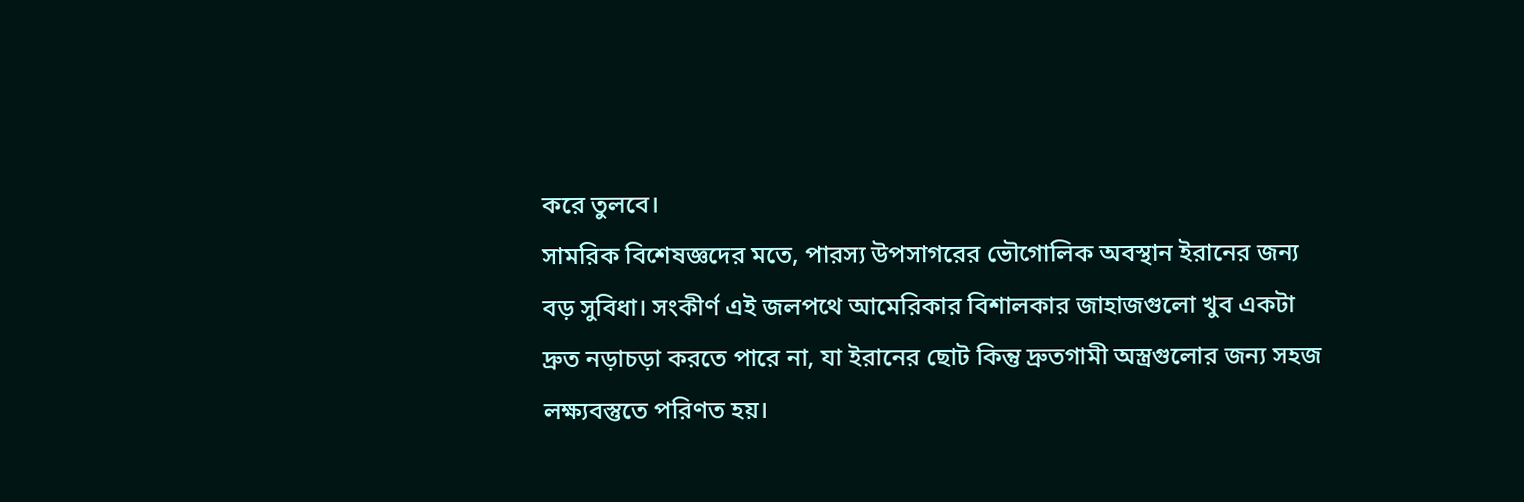করে তুলবে।
সামরিক বিশেষজ্ঞদের মতে, পারস্য উপসাগরের ভৌগোলিক অবস্থান ইরানের জন্য বড় সুবিধা। সংকীর্ণ এই জলপথে আমেরিকার বিশালকার জাহাজগুলো খুব একটা দ্রুত নড়াচড়া করতে পারে না, যা ইরানের ছোট কিন্তু দ্রুতগামী অস্ত্রগুলোর জন্য সহজ লক্ষ্যবস্তুতে পরিণত হয়।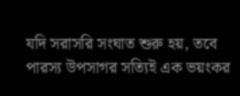যদি সরাসরি সংঘাত শুরু হয়, তবে পারস্য উপসাগর সত্যিই এক ভয়ংকর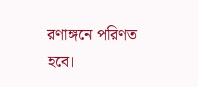রণাঙ্গনে পরিণত হবে।